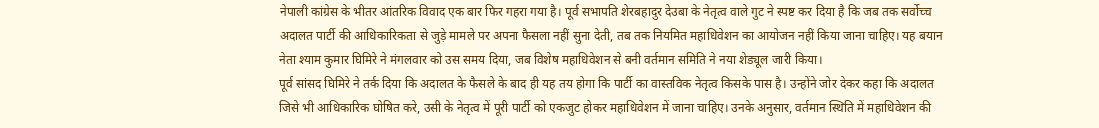नेपाली कांग्रेस के भीतर आंतरिक विवाद एक बार फिर गहरा गया है। पूर्व सभापति शेरबहादुर देउबा के नेतृत्व वाले गुट ने स्पष्ट कर दिया है कि जब तक सर्वोच्च अदालत पार्टी की आधिकारिकता से जुड़े मामले पर अपना फैसला नहीं सुना देती, तब तक नियमित महाधिवेशन का आयोजन नहीं किया जाना चाहिए। यह बयान नेता श्याम कुमार घिमिरे ने मंगलवार को उस समय दिया, जब विशेष महाधिवेशन से बनी वर्तमान समिति ने नया शेड्यूल जारी किया।
पूर्व सांसद घिमिरे ने तर्क दिया कि अदालत के फैसले के बाद ही यह तय होगा कि पार्टी का वास्तविक नेतृत्व किसके पास है। उन्होंने जोर देकर कहा कि अदालत जिसे भी आधिकारिक घोषित करे, उसी के नेतृत्व में पूरी पार्टी को एकजुट होकर महाधिवेशन में जाना चाहिए। उनके अनुसार, वर्तमान स्थिति में महाधिवेशन की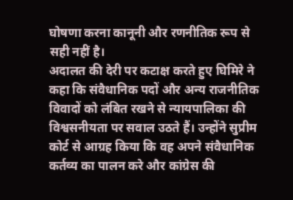घोषणा करना कानूनी और रणनीतिक रूप से सही नहीं है।
अदालत की देरी पर कटाक्ष करते हुए घिमिरे ने कहा कि संवैधानिक पदों और अन्य राजनीतिक विवादों को लंबित रखने से न्यायपालिका की विश्वसनीयता पर सवाल उठते हैं। उन्होंने सुप्रीम कोर्ट से आग्रह किया कि वह अपने संवैधानिक कर्तव्य का पालन करे और कांग्रेस की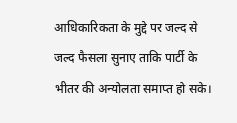आधिकारिकता के मुद्दे पर जल्द से जल्द फैसला सुनाए ताकि पार्टी के भीतर की अन्योलता समाप्त हो सके।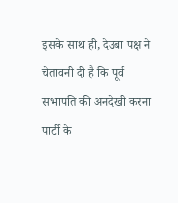इसके साथ ही, देउबा पक्ष ने चेतावनी दी है कि पूर्व सभापति की अनदेखी करना पार्टी के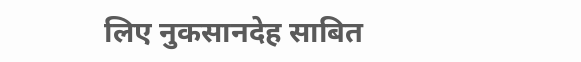लिए नुकसानदेह साबित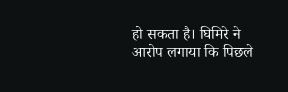हो सकता है। घिमिरे ने आरोप लगाया कि पिछले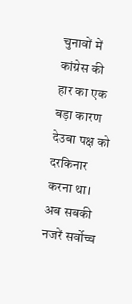चुनावों में कांग्रेस की हार का एक बड़ा कारण देउबा पक्ष को दरकिनार करना था। अब सबकी नजरें सर्वोच्च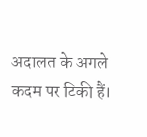अदालत के अगले कदम पर टिकी हैं।